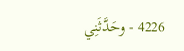4226 - وحَدَّثَنِي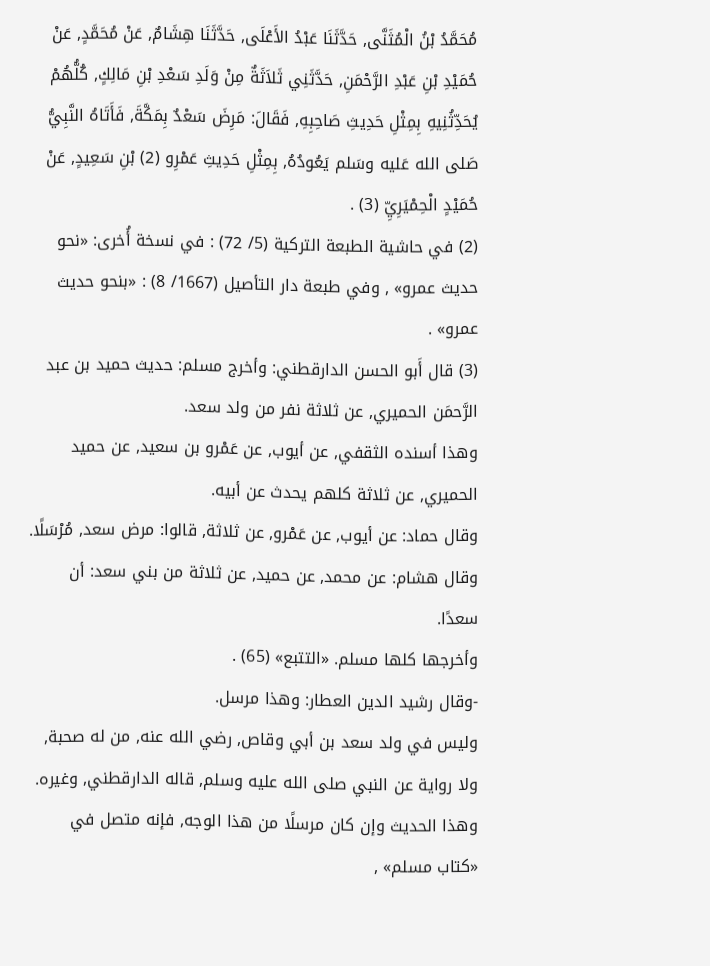مُحَمَّدُ بْنُ الْمُثَنَّى, حَدَّثَنَا عَبْدُ الأَعْلَى, حَدَّثَنَا هِشَامٌ, عَنْ مُحَمَّدٍ, عَنْ حُمَيْدِ بْنِ عَبْدِ الرَّحْمَنِ, حَدَّثَنِي ثَلاَثَةٌ مِنْ وَلَدِ سَعْدِ بْنِ مَالِكٍ, كُلُّهُمْ يُحَدِّثُنِيهِ بِمِثْلِ حَدِيثِ صَاحِبِهِ, فَقَالَ: مَرِضَ سَعْدٌ بِمَكَّةَ, فَأَتَاهُ النَّبِيُّ صَلى الله عَليه وسَلم يَعُودُهُ, بِمِثْلِ حَدِيثِ عَمْرِو (2) بْنِ سَعِيدٍ, عَنْ حُمَيْدٍ الْحِمْيَرِيِّ (3) .
(2) في حاشية الطبعة التركية (5/ 72) : في نسخة أُخرى: «نحو حديث عمرو» , وفي طبعة دار التأصيل (1667/ 8) : «بنحو حديث عمرو» .
(3) قال أَبو الحسن الدارقطني: وأخرج مسلم: حديث حميد بن عبد الرَّحمَن الحميري, عن ثلاثة نفر من ولد سعد.
وهذا أسنده الثقفي, عن أيوب, عن عَمْرو بن سعيد, عن حميد الحميري, عن ثلاثة كلهم يحدث عن أبيه.
وقال حماد: عن أيوب, عن عَمْرو, عن ثلاثة, قالوا: مرض سعد, مُرْسَلًا.
وقال هشام: عن محمد, عن حميد, عن ثلاثة من بني سعد: أن سعدًا.
وأخرجها كلها مسلم. «التتبع» (65) .
-وقال رشيد الدين العطار: وهذا مرسل.
وليس في ولد سعد بن أبي وقاص, رضي الله عنه, من له صحبة, ولا رواية عن النبي صلى الله عليه وسلم, قاله الدارقطني, وغيره.
وهذا الحديث وإن كان مرسلًا من هذا الوجه, فإنه متصل في «كتاب مسلم» ,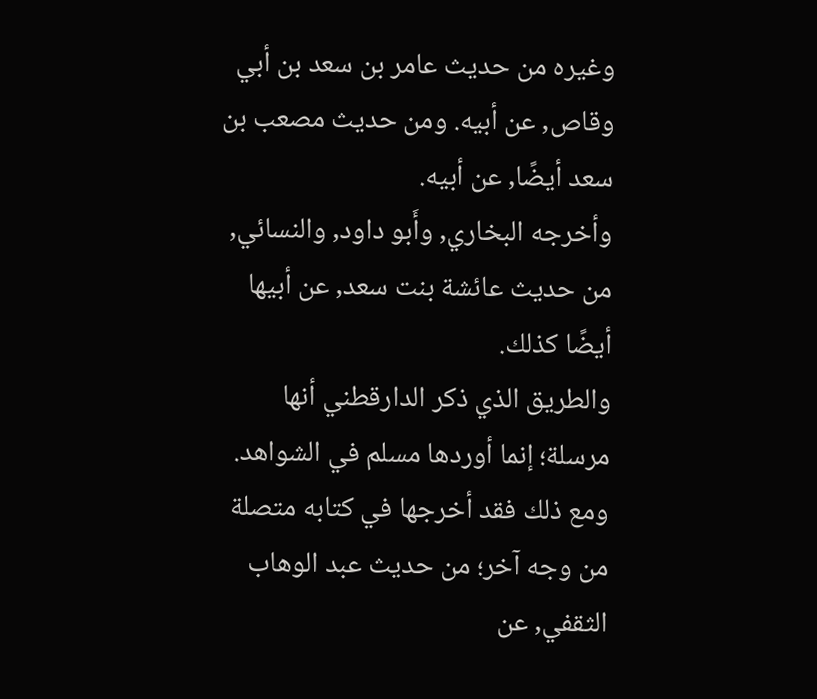وغيره من حديث عامر بن سعد بن أبي وقاص, عن أبيه. ومن حديث مصعب بن سعد أيضًا, عن أبيه.
وأخرجه البخاري, وأَبو داود, والنسائي, من حديث عائشة بنت سعد, عن أبيها أيضًا كذلك.
والطريق الذي ذكر الدارقطني أنها مرسلة؛ إنما أوردها مسلم في الشواهد.
ومع ذلك فقد أخرجها في كتابه متصلة من وجه آخر؛ من حديث عبد الوهاب الثقفي, عن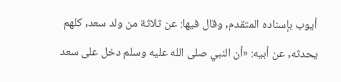أيوب بإسناده المتقدم, وقال فيها: عن ثلاثة من ولد سعد, كلهم يحدثه, عن أبيه: «أن النبي صلى الله عليه وسلم دخل على سعد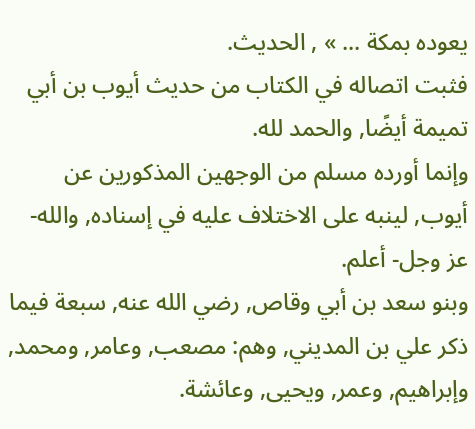يعوده بمكة ... » , الحديث.
فثبت اتصاله في الكتاب من حديث أيوب بن أبي تميمة أيضًا, والحمد لله.
وإنما أورده مسلم من الوجهين المذكورين عن أيوب, لينبه على الاختلاف عليه في إسناده, والله- عز وجل- أعلم.
وبنو سعد بن أبي وقاص, رضي الله عنه, سبعة فيما ذكر علي بن المديني, وهم: مصعب, وعامر, ومحمد, وإبراهيم, وعمر, ويحيى, وعائشة.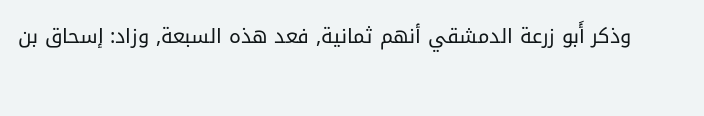وذكر أَبو زرعة الدمشقي أنهم ثمانية, فعد هذه السبعة, وزاد: إسحاق بن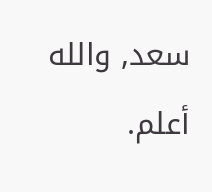سعد, والله أعلم.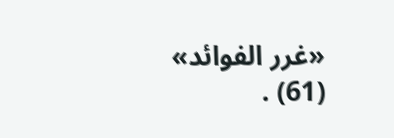«غرر الفوائد» (61) .